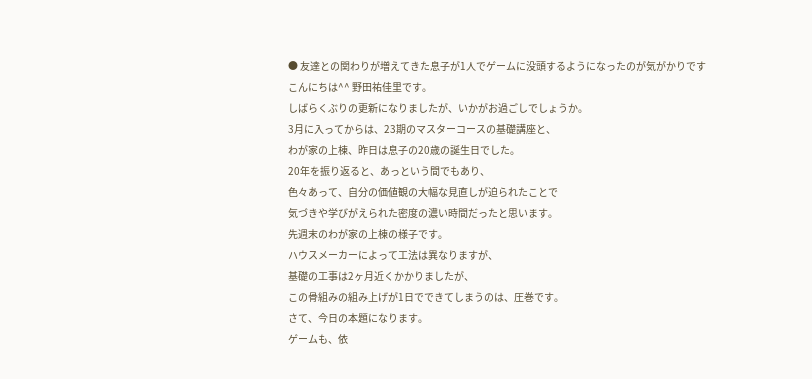● 友達との関わりが増えてきた息子が1人でゲームに没頭するようになったのが気がかりです
こんにちは^^ 野田祐佳里です。
しばらくぶりの更新になりましたが、いかがお過ごしでしょうか。
3月に入ってからは、23期のマスターコースの基礎講座と、
わが家の上棟、昨日は息子の20歳の誕生日でした。
20年を振り返ると、あっという間でもあり、
色々あって、自分の価値観の大幅な見直しが迫られたことで
気づきや学びがえられた密度の濃い時間だったと思います。
先週末のわが家の上棟の様子です。
ハウスメーカーによって工法は異なりますが、
基礎の工事は2ヶ月近くかかりましたが、
この骨組みの組み上げが1日でできてしまうのは、圧巻です。
さて、今日の本題になります。
ゲームも、依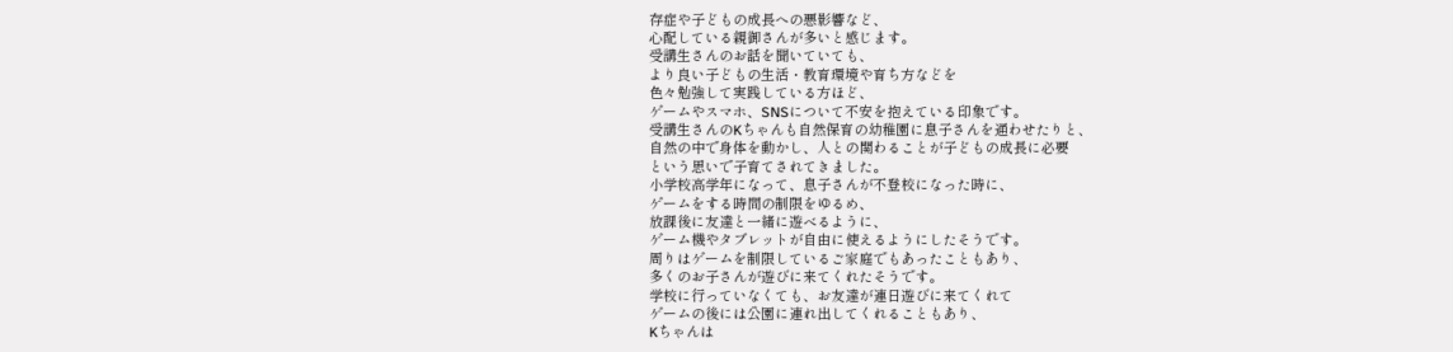存症や子どもの成長への悪影響など、
心配している親御さんが多いと感じます。
受講生さんのお話を聞いていても、
より良い子どもの生活・教育環境や育ち方などを
色々勉強して実践している方ほど、
ゲームやスマホ、SNSについて不安を抱えている印象です。
受講生さんのKちゃんも自然保育の幼稚園に息子さんを通わせたりと、
自然の中で身体を動かし、人との関わることが子どもの成長に必要
という思いで子育てされてきました。
小学校高学年になって、息子さんが不登校になった時に、
ゲームをする時間の制限をゆるめ、
放課後に友達と一緒に遊べるように、
ゲーム機やタブレットが自由に使えるようにしたそうです。
周りはゲームを制限しているご家庭でもあったこともあり、
多くのお子さんが遊びに来てくれたそうです。
学校に行っていなくても、お友達が連日遊びに来てくれて
ゲームの後には公園に連れ出してくれることもあり、
Kちゃんは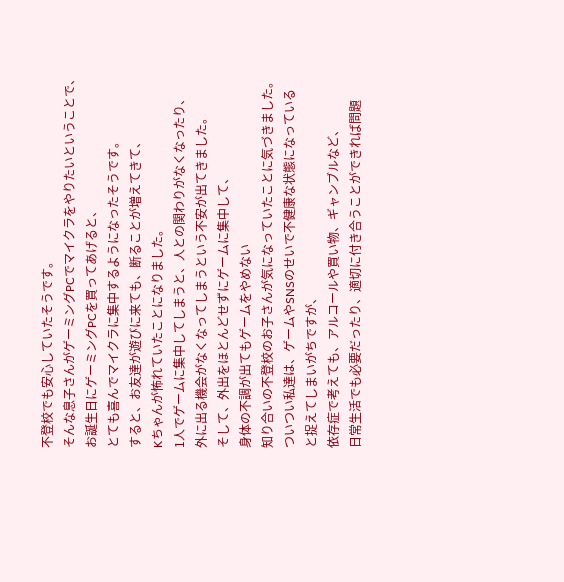不登校でも安心していたそうです。
そんな息子さんがゲーミングPCでマイクラをやりたいということで、
お誕生日にゲーミングPCを買ってあげると、
とても喜んでマイクラに集中するようになったそうです。
すると、お友達が遊びに来ても、断ることが増えてきて、
Kちゃんが怖れていたことになりました。
1人でゲームに集中してしまうと、人との関わりがなくなったり、
外に出る機会がなくなってしまうという不安が出てきました。
そして、外出をほとんどせずにゲームに集中して、
身体の不調が出てもゲームをやめない
知り合いの不登校のお子さんが気になっていたことに気づきました。
ついつい私達は、ゲームやSNSのせいで不健康な状態になっている
と捉えてしまいがちですが、
依存症で考えても、アルコールや買い物、ギャンブルなど、
日常生活でも必要だったり、適切に付き合うことができれば問題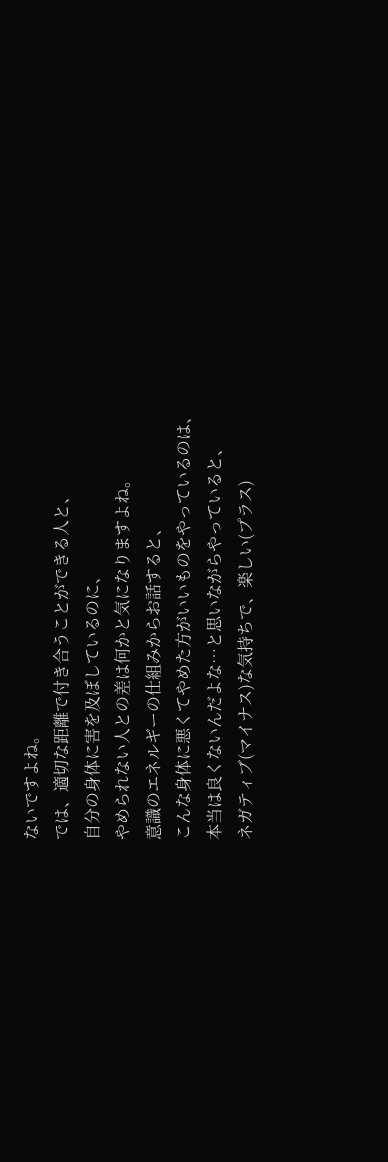ないですよね。
では、適切な距離で付き合うことができる人と、
自分の身体に害を及ぼしているのに、
やめられない人との差は何かと気になりますよね。
意識のエネルギーの仕組みからお話すると、
こんな身体に悪くてやめた方がいいものをやっているのは、
本当は良くないんだよな…と思いながらやっていると、
ネガティブ(マイナス)な気持ちで、楽しい(プラス)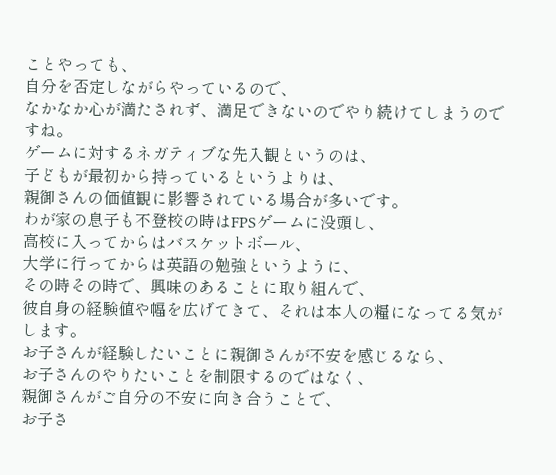ことやっても、
自分を否定しながらやっているので、
なかなか心が満たされず、満足できないのでやり続けてしまうのですね。
ゲームに対するネガティブな先入観というのは、
子どもが最初から持っているというよりは、
親御さんの価値観に影響されている場合が多いです。
わが家の息子も不登校の時はFPSゲームに没頭し、
高校に入ってからはバスケットボール、
大学に行ってからは英語の勉強というように、
その時その時で、興味のあることに取り組んで、
彼自身の経験値や幅を広げてきて、それは本人の糧になってる気がします。
お子さんが経験したいことに親御さんが不安を感じるなら、
お子さんのやりたいことを制限するのではなく、
親御さんがご自分の不安に向き合うことで、
お子さ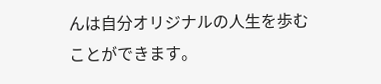んは自分オリジナルの人生を歩むことができます。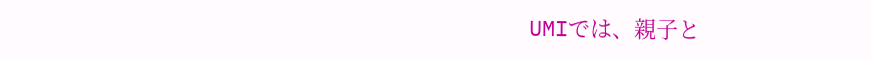UMIでは、親子と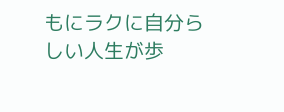もにラクに自分らしい人生が歩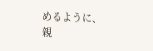めるように、
親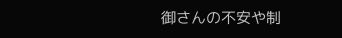御さんの不安や制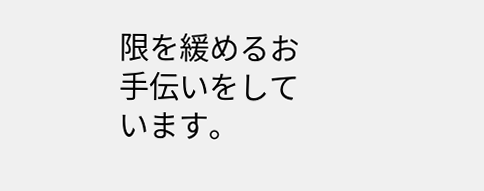限を緩めるお手伝いをしています。